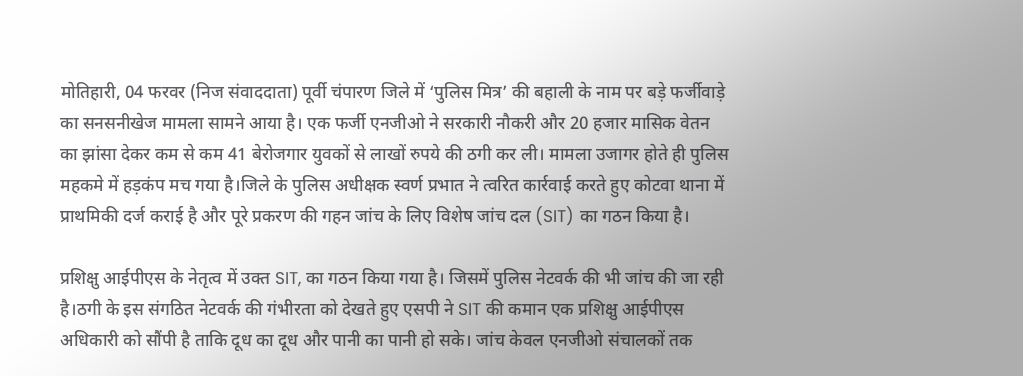मोतिहारी, 04 फरवर (निज संवाददाता) पूर्वी चंपारण जिले में ‘पुलिस मित्र’ की बहाली के नाम पर बड़े फर्जीवाड़े का सनसनीखेज मामला सामने आया है। एक फर्जी एनजीओ ने सरकारी नौकरी और 20 हजार मासिक वेतन का झांसा देकर कम से कम 41 बेरोजगार युवकों से लाखों रुपये की ठगी कर ली। मामला उजागर होते ही पुलिस महकमे में हड़कंप मच गया है।जिले के पुलिस अधीक्षक स्वर्ण प्रभात ने त्वरित कार्रवाई करते हुए कोटवा थाना में प्राथमिकी दर्ज कराई है और पूरे प्रकरण की गहन जांच के लिए विशेष जांच दल (SIT) का गठन किया है।

प्रशिक्षु आईपीएस के नेतृत्व में उक्त SIT, का गठन किया गया है। जिसमें पुलिस नेटवर्क की भी जांच की जा रही है।ठगी के इस संगठित नेटवर्क की गंभीरता को देखते हुए एसपी ने SIT की कमान एक प्रशिक्षु आईपीएस अधिकारी को सौंपी है ताकि दूध का दूध और पानी का पानी हो सके। जांच केवल एनजीओ संचालकों तक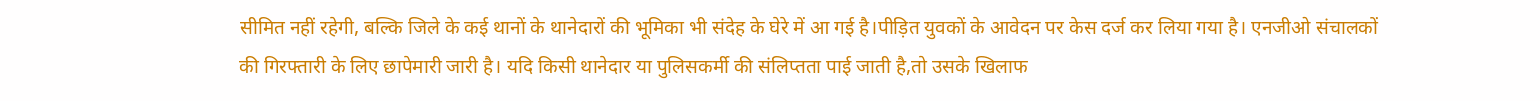सीमित नहीं रहेगी, बल्कि जिले के कई थानों के थानेदारों की भूमिका भी संदेह के घेरे में आ गई है।पीड़ित युवकों के आवेदन पर केस दर्ज कर लिया गया है। एनजीओ संचालकों की गिरफ्तारी के लिए छापेमारी जारी है। यदि किसी थानेदार या पुलिसकर्मी की संलिप्तता पाई जाती है,तो उसके खिलाफ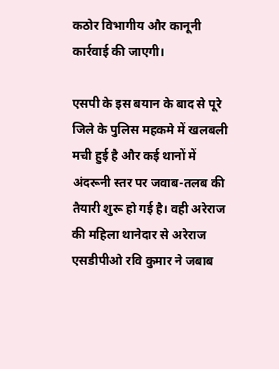कठोर विभागीय और कानूनी कार्रवाई की जाएगी।

एसपी के इस बयान के बाद से पूरे जिले के पुलिस महकमे में खलबली मची हुई है और कई थानों में अंदरूनी स्तर पर जवाब-तलब की तैयारी शुरू हो गई है। वही अरेराज की महिला थानेदार से अरेराज एसडीपीओ रवि कुमार ने जबाब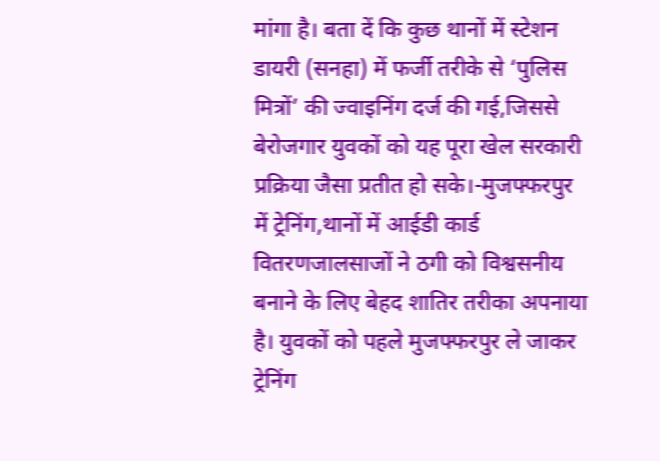मांगा है। बता दें कि कुछ थानों में स्टेशन डायरी (सनहा) में फर्जी तरीके से ‘पुलिस मित्रों’ की ज्वाइनिंग दर्ज की गई,जिससे बेरोजगार युवकों को यह पूरा खेल सरकारी प्रक्रिया जैसा प्रतीत हो सके।-मुजफ्फरपुर में ट्रेनिंग,थानों में आईडी कार्ड वितरणजालसाजों ने ठगी को विश्वसनीय बनाने के लिए बेहद शातिर तरीका अपनाया है। युवकों को पहले मुजफ्फरपुर ले जाकर ट्रेनिंग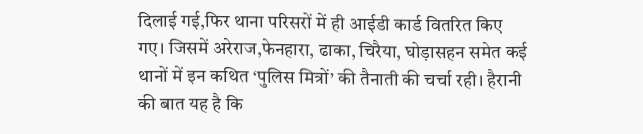दिलाई गई,फिर थाना परिसरों में ही आईडी कार्ड वितरित किए गए। जिसमें अरेराज,फेनहारा, ढाका, चिरैया, घोड़ासहन समेत कई थानों में इन कथित ‘पुलिस मित्रों’ की तैनाती की चर्चा रही। हैरानी की बात यह है कि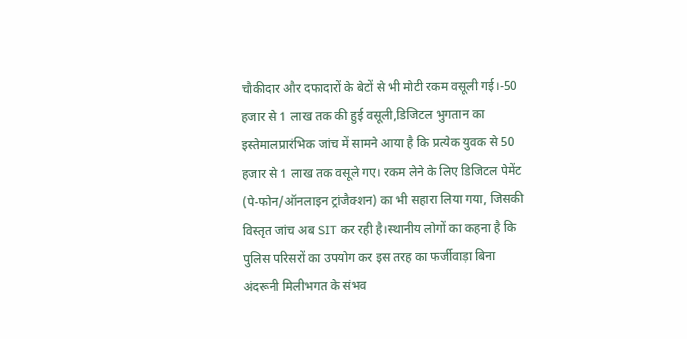चौकीदार और दफादारों के बेटों से भी मोटी रकम वसूली गई।-50 हजार से 1 लाख तक की हुई वसूली,डिजिटल भुगतान का इस्तेमालप्रारंभिक जांच में सामने आया है कि प्रत्येक युवक से 50 हजार से 1 लाख तक वसूले गए। रकम लेने के लिए डिजिटल पेमेंट (पे-फोन/ऑनलाइन ट्रांजैक्शन) का भी सहारा लिया गया, जिसकी विस्तृत जांच अब SIT कर रही है।स्थानीय लोगों का कहना है कि पुलिस परिसरों का उपयोग कर इस तरह का फर्जीवाड़ा बिना अंदरूनी मिलीभगत के संभव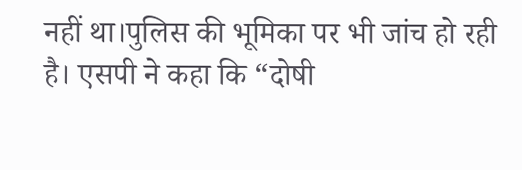नहीं था।पुलिस की भूमिका पर भी जांच हो रही है। एसपी ने कहा कि “दोषी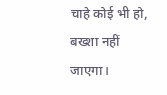चाहे कोई भी हो, बख्शा नहीं जाएगा।